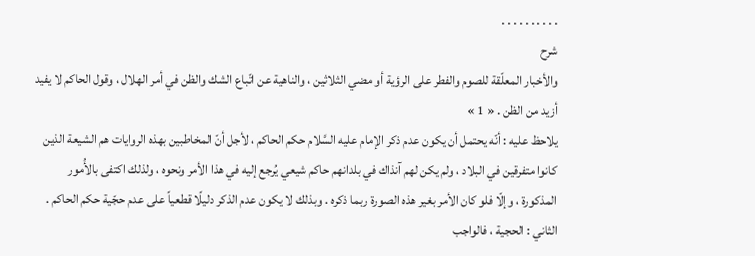. . . . . . . . . .
شرح
والأخبار المعلّقة للصوم والفطر على الرؤية أو مضي الثلاثين ، والناهية عن اتّباع الشك والظن في أمر الهلال ، وقول الحاكم لا يفيد أزيد من الظن . « 1 »
يلاحظ عليه : أنّه يحتمل أن يكون عدم ذكر الإمام عليه السَّلام حكم الحاكم ، لأجل أنّ المخاطبين بهذه الروايات هم الشيعة الذين كانوا متفرقين في البلاد ، ولم يكن لهم آنذاك في بلدانهم حاكم شيعي يُرجع إليه في هذا الأمر ونحوه ، ولذلك اكتفى بالأُمور المذكورة ، وإلّا فلو كان الأمر بغير هذه الصورة ربما ذكره . وبذلك لا يكون عدم الذكر دليلًا قطعياً على عدم حجّية حكم الحاكم .
الثاني : الحجية ، فالواجب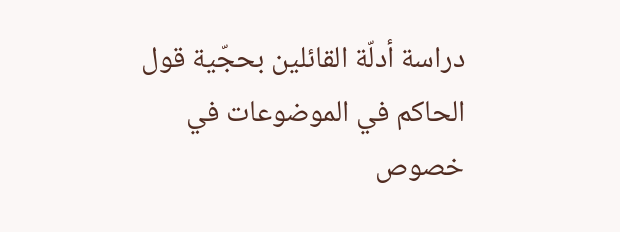دراسة أدلّة القائلين بحجّية قول الحاكم في الموضوعات في خصوص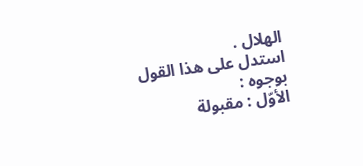الهلال .
استدل على هذا القول بوجوه :
الأوّل : مقبولة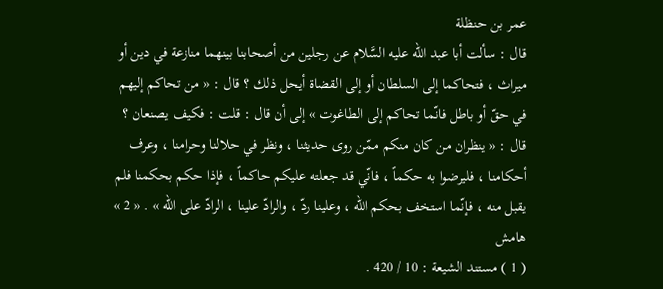عمر بن حنظلة
قال : سألت أبا عبد الله عليه السَّلام عن رجلين من أصحابنا بينهما منازعة في دين أو ميراث ، فتحاكما إلى السلطان أو إلى القضاة أيحل ذلك ؟ قال : « من تحاكم إليهم في حقّ أو باطل فانّما تحاكم إلى الطاغوت » إلى أن قال : قلت : فكيف يصنعان ؟ قال : « ينظران من كان منكم ممّن روى حديثنا ، ونظر في حلالنا وحرامنا ، وعرف أحكامنا ، فليرضوا به حكماً ، فانّي قد جعلته عليكم حاكماً ، فإذا حكم بحكمنا فلم يقبل منه ، فإنّما استخف بحكم اللّه ، وعلينا ردّ ، والرادّ علينا ، الرادّ على اللّه » . « 2 »
هامش
( 1 ) مستند الشيعة : 10 / 420 .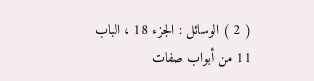( 2 ) الوسائل : الجزء 18 ، الباب 11 من أبواب صفات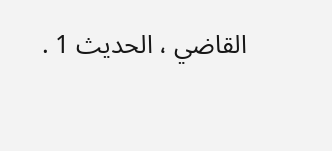القاضي ، الحديث 1 .